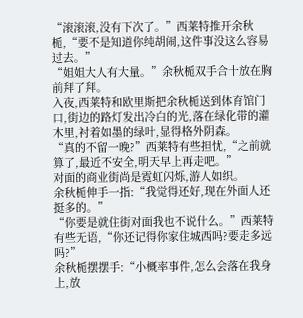“滚滚滚,没有下次了。”西莱特推开余秋栀,“要不是知道你纯胡闹,这件事没这么容易过去。”
“姐姐大人有大量。”余秋栀双手合十放在胸前拜了拜。
入夜,西莱特和欧里斯把余秋栀送到体育馆门口,街边的路灯发出冷白的光,落在绿化带的灌木里,衬着如墨的绿叶,显得格外阴森。
“真的不留一晚?”西莱特有些担忧,“之前就算了,最近不安全,明天早上再走吧。”
对面的商业街尚是霓虹闪烁,游人如织。
余秋栀伸手一指:“我觉得还好,现在外面人还挺多的。”
“你要是就住街对面我也不说什么。”西莱特有些无语,“你还记得你家住城西吗?要走多远吗?”
余秋栀摆摆手:“小概率事件,怎么会落在我身上,放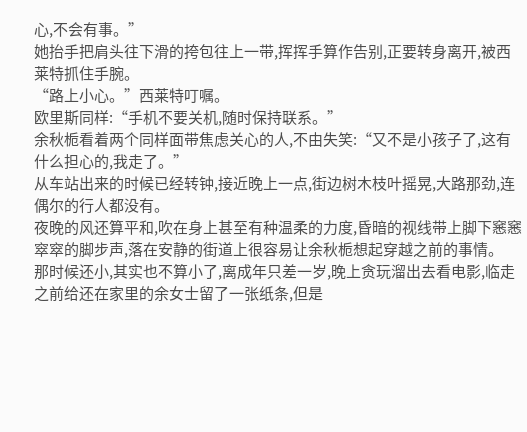心,不会有事。”
她抬手把肩头往下滑的挎包往上一带,挥挥手算作告别,正要转身离开,被西莱特抓住手腕。
“路上小心。”西莱特叮嘱。
欧里斯同样:“手机不要关机,随时保持联系。”
余秋栀看着两个同样面带焦虑关心的人,不由失笑:“又不是小孩子了,这有什么担心的,我走了。”
从车站出来的时候已经转钟,接近晚上一点,街边树木枝叶摇晃,大路那劲,连偶尔的行人都没有。
夜晚的风还算平和,吹在身上甚至有种温柔的力度,昏暗的视线带上脚下窸窸窣窣的脚步声,落在安静的街道上很容易让余秋栀想起穿越之前的事情。
那时候还小,其实也不算小了,离成年只差一岁,晚上贪玩溜出去看电影,临走之前给还在家里的余女士留了一张纸条,但是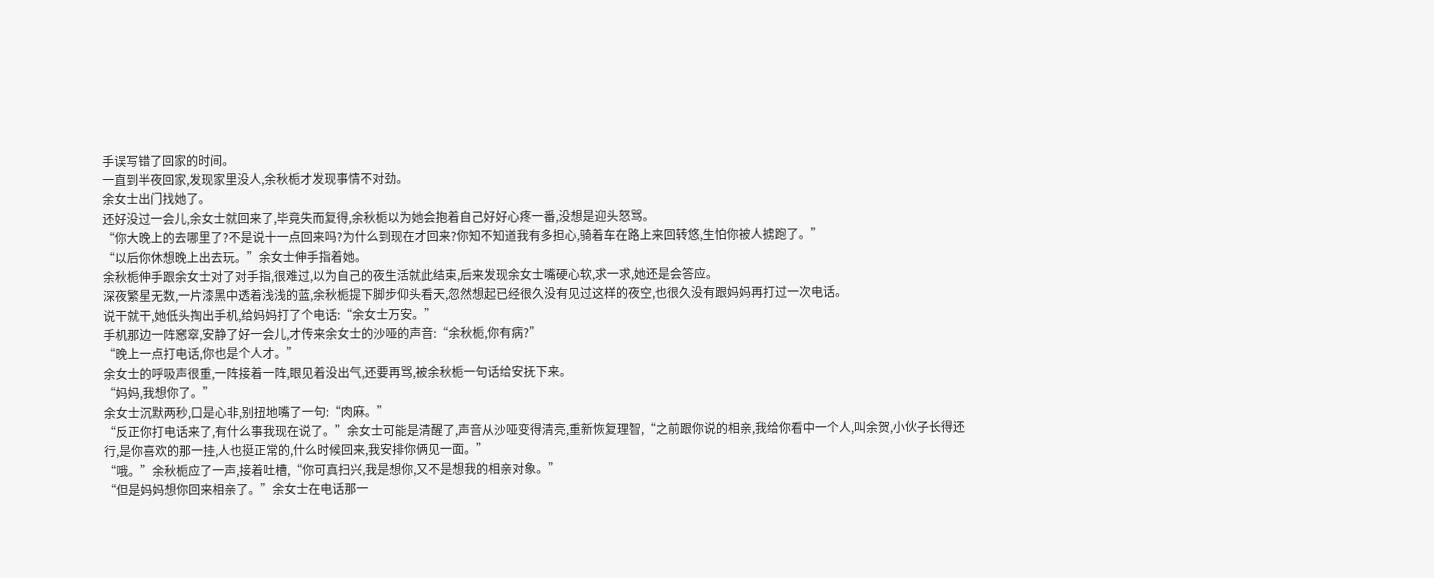手误写错了回家的时间。
一直到半夜回家,发现家里没人,余秋栀才发现事情不对劲。
余女士出门找她了。
还好没过一会儿,余女士就回来了,毕竟失而复得,余秋栀以为她会抱着自己好好心疼一番,没想是迎头怒骂。
“你大晚上的去哪里了?不是说十一点回来吗?为什么到现在才回来?你知不知道我有多担心,骑着车在路上来回转悠,生怕你被人掳跑了。”
“以后你休想晚上出去玩。”余女士伸手指着她。
余秋栀伸手跟余女士对了对手指,很难过,以为自己的夜生活就此结束,后来发现余女士嘴硬心软,求一求,她还是会答应。
深夜繁星无数,一片漆黑中透着浅浅的蓝,余秋栀提下脚步仰头看天,忽然想起已经很久没有见过这样的夜空,也很久没有跟妈妈再打过一次电话。
说干就干,她低头掏出手机,给妈妈打了个电话:“余女士万安。”
手机那边一阵窸窣,安静了好一会儿,才传来余女士的沙哑的声音:“余秋栀,你有病?”
“晚上一点打电话,你也是个人才。”
余女士的呼吸声很重,一阵接着一阵,眼见着没出气,还要再骂,被余秋栀一句话给安抚下来。
“妈妈,我想你了。”
余女士沉默两秒,口是心非,别扭地嘴了一句:“肉麻。”
“反正你打电话来了,有什么事我现在说了。”余女士可能是清醒了,声音从沙哑变得清亮,重新恢复理智,“之前跟你说的相亲,我给你看中一个人,叫余贺,小伙子长得还行,是你喜欢的那一挂,人也挺正常的,什么时候回来,我安排你俩见一面。”
“哦。”余秋栀应了一声,接着吐槽,“你可真扫兴,我是想你,又不是想我的相亲对象。”
“但是妈妈想你回来相亲了。”余女士在电话那一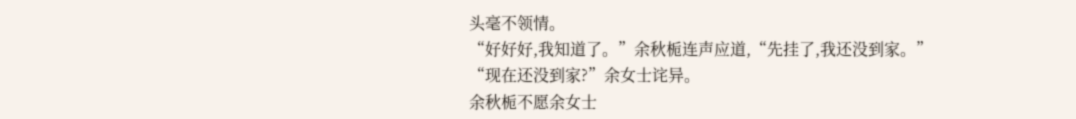头毫不领情。
“好好好,我知道了。”余秋栀连声应道,“先挂了,我还没到家。”
“现在还没到家?”余女士诧异。
余秋栀不愿余女士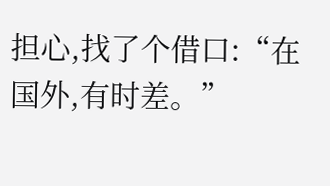担心,找了个借口:“在国外,有时差。”